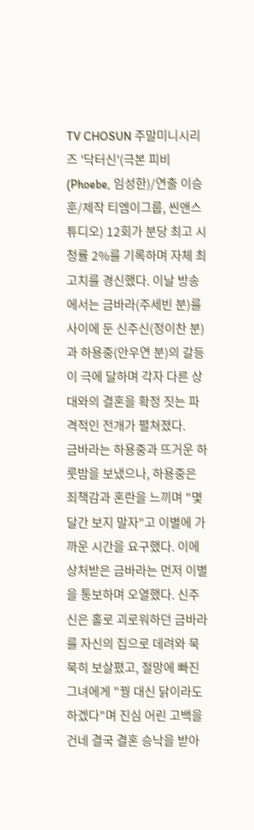TV CHOSUN 주말미니시리즈 '닥터신'(극본 피비(Phoebe, 임성한)/연출 이승훈/제작 티엠이그룹, 씬앤스튜디오) 12회가 분당 최고 시청률 2%를 기록하며 자체 최고치를 경신했다. 이날 방송에서는 금바라(주세빈 분)를 사이에 둔 신주신(정이찬 분)과 하용중(안우연 분)의 갈등이 극에 달하며 각자 다른 상대와의 결혼을 확정 짓는 파격적인 전개가 펼쳐졌다.
금바라는 하용중과 뜨거운 하룻밤을 보냈으나, 하용중은 죄책감과 혼란을 느끼며 "몇 달간 보지 말자"고 이별에 가까운 시간을 요구했다. 이에 상처받은 금바라는 먼저 이별을 통보하며 오열했다. 신주신은 홀로 괴로워하던 금바라를 자신의 집으로 데려와 묵묵히 보살폈고, 절망에 빠진 그녀에게 "꿩 대신 닭이라도 하겠다"며 진심 어린 고백을 건네 결국 결혼 승낙을 받아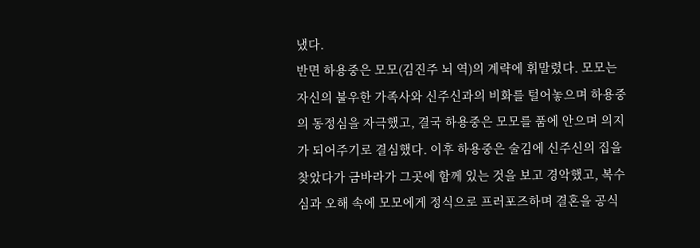냈다.
반면 하용중은 모모(김진주 뇌 역)의 계략에 휘말렸다. 모모는 자신의 불우한 가족사와 신주신과의 비화를 털어놓으며 하용중의 동정심을 자극했고, 결국 하용중은 모모를 품에 안으며 의지가 되어주기로 결심했다. 이후 하용중은 술김에 신주신의 집을 찾았다가 금바라가 그곳에 함께 있는 것을 보고 경악했고, 복수심과 오해 속에 모모에게 정식으로 프러포즈하며 결혼을 공식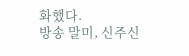화했다.
방송 말미, 신주신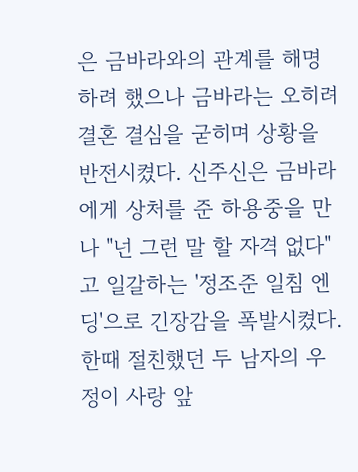은 금바라와의 관계를 해명하려 했으나 금바라는 오히려 결혼 결심을 굳히며 상황을 반전시켰다. 신주신은 금바라에게 상처를 준 하용중을 만나 "넌 그런 말 할 자격 없다"고 일갈하는 '정조준 일침 엔딩'으로 긴장감을 폭발시켰다. 한때 절친했던 두 남자의 우정이 사랑 앞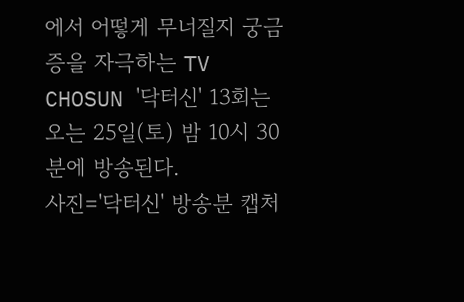에서 어떻게 무너질지 궁금증을 자극하는 TV CHOSUN '닥터신' 13회는 오는 25일(토) 밤 10시 30분에 방송된다.
사진='닥터신' 방송분 캡처